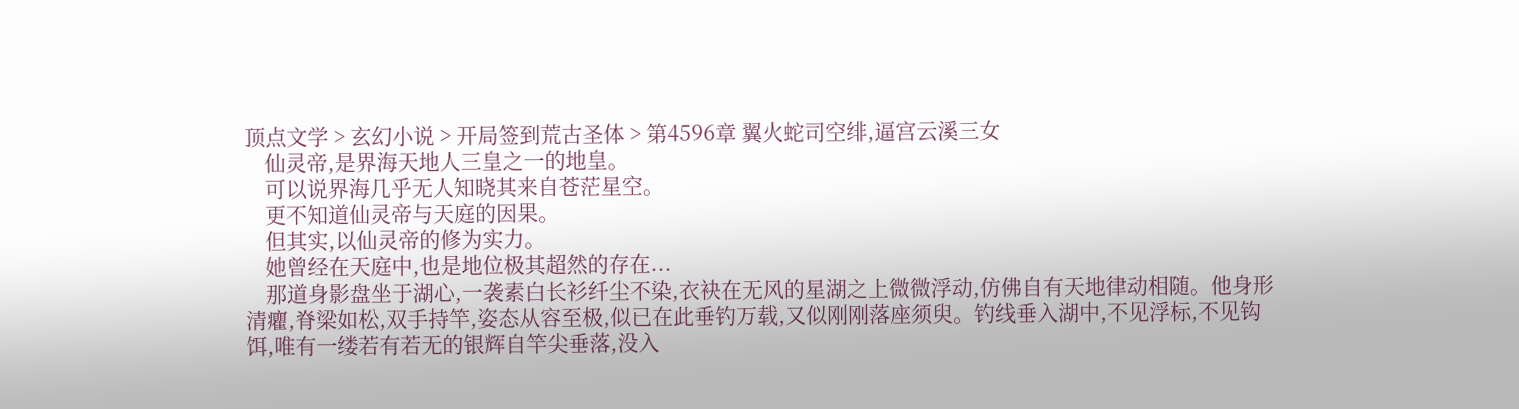顶点文学 > 玄幻小说 > 开局签到荒古圣体 > 第4596章 翼火蛇司空绯,逼宫云溪三女
    仙灵帝,是界海天地人三皇之一的地皇。
    可以说界海几乎无人知晓其来自苍茫星空。
    更不知道仙灵帝与天庭的因果。
    但其实,以仙灵帝的修为实力。
    她曾经在天庭中,也是地位极其超然的存在...
    那道身影盘坐于湖心,一袭素白长衫纤尘不染,衣袂在无风的星湖之上微微浮动,仿佛自有天地律动相随。他身形清癯,脊梁如松,双手持竿,姿态从容至极,似已在此垂钓万载,又似刚刚落座须臾。钓线垂入湖中,不见浮标,不见钩饵,唯有一缕若有若无的银辉自竿尖垂落,没入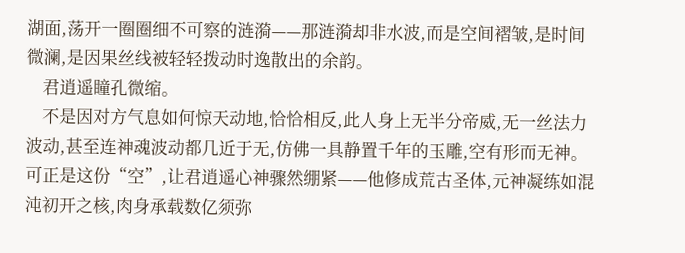湖面,荡开一圈圈细不可察的涟漪——那涟漪却非水波,而是空间褶皱,是时间微澜,是因果丝线被轻轻拨动时逸散出的余韵。
    君逍遥瞳孔微缩。
    不是因对方气息如何惊天动地,恰恰相反,此人身上无半分帝威,无一丝法力波动,甚至连神魂波动都几近于无,仿佛一具静置千年的玉雕,空有形而无神。可正是这份“空”,让君逍遥心神骤然绷紧——他修成荒古圣体,元神凝练如混沌初开之核,肉身承载数亿须弥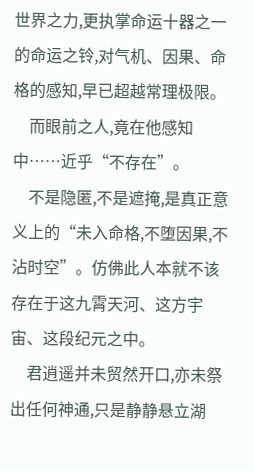世界之力,更执掌命运十器之一的命运之铃,对气机、因果、命格的感知,早已超越常理极限。
    而眼前之人,竟在他感知中……近乎“不存在”。
    不是隐匿,不是遮掩,是真正意义上的“未入命格,不堕因果,不沾时空”。仿佛此人本就不该存在于这九霄天河、这方宇宙、这段纪元之中。
    君逍遥并未贸然开口,亦未祭出任何神通,只是静静悬立湖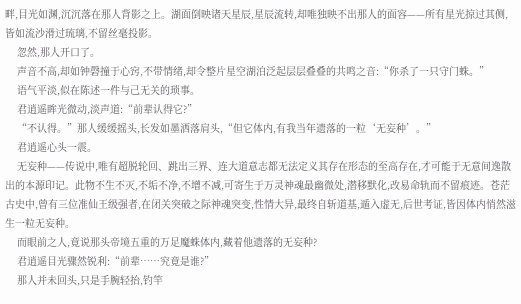畔,目光如渊,沉沉落在那人背影之上。湖面倒映诸天星辰,星辰流转,却唯独映不出那人的面容——所有星光掠过其侧,皆如流沙滑过琉璃,不留丝毫投影。
    忽然,那人开口了。
    声音不高,却如钟磬撞于心窍,不带情绪,却令整片星空湖泊泛起层层叠叠的共鸣之音:“你杀了一只守门蛛。”
    语气平淡,似在陈述一件与己无关的琐事。
    君逍遥眸光微动,淡声道:“前辈认得它?”
    “不认得。”那人缓缓摇头,长发如墨洒落肩头,“但它体内,有我当年遗落的一粒‘无妄种’。”
    君逍遥心头一震。
    无妄种——传说中,唯有超脱轮回、跳出三界、连大道意志都无法定义其存在形态的至高存在,才可能于无意间逸散出的本源印记。此物不生不灭,不垢不净,不增不减,可寄生于万灵神魂最幽微处,潜移默化,改易命轨而不留痕迹。苍茫古史中,曾有三位准仙王级强者,在闭关突破之际神魂突变,性情大异,最终自斩道基,遁入虚无,后世考证,皆因体内悄然滋生一粒无妄种。
    而眼前之人,竟说那头帝境五重的万足魔蛛体内,藏着他遗落的无妄种?
    君逍遥目光骤然锐利:“前辈……究竟是谁?”
    那人并未回头,只是手腕轻抬,钓竿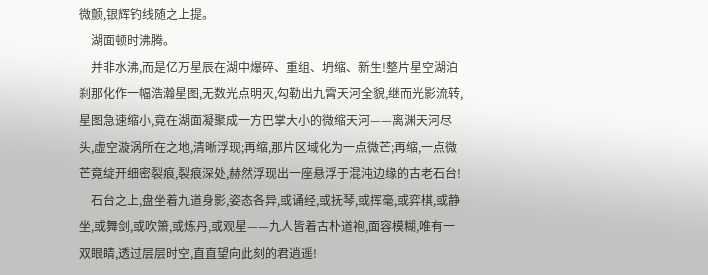微颤,银辉钓线随之上提。
    湖面顿时沸腾。
    并非水沸,而是亿万星辰在湖中爆碎、重组、坍缩、新生!整片星空湖泊刹那化作一幅浩瀚星图,无数光点明灭,勾勒出九霄天河全貌,继而光影流转,星图急速缩小,竟在湖面凝聚成一方巴掌大小的微缩天河——离渊天河尽头,虚空漩涡所在之地,清晰浮现;再缩,那片区域化为一点微芒;再缩,一点微芒竟绽开细密裂痕,裂痕深处,赫然浮现出一座悬浮于混沌边缘的古老石台!
    石台之上,盘坐着九道身影,姿态各异,或诵经,或抚琴,或挥毫,或弈棋,或静坐,或舞剑,或吹箫,或炼丹,或观星——九人皆着古朴道袍,面容模糊,唯有一双眼睛,透过层层时空,直直望向此刻的君逍遥!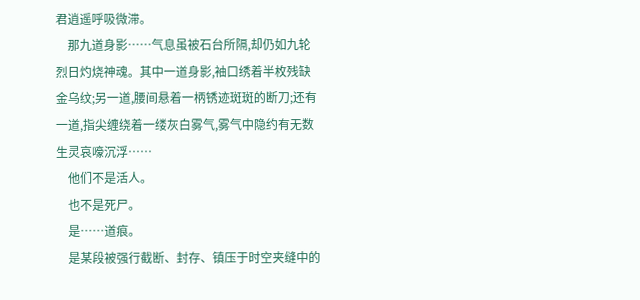君逍遥呼吸微滞。
    那九道身影……气息虽被石台所隔,却仍如九轮烈日灼烧神魂。其中一道身影,袖口绣着半枚残缺金乌纹;另一道,腰间悬着一柄锈迹斑斑的断刀;还有一道,指尖缠绕着一缕灰白雾气,雾气中隐约有无数生灵哀嚎沉浮……
    他们不是活人。
    也不是死尸。
    是……道痕。
    是某段被强行截断、封存、镇压于时空夹缝中的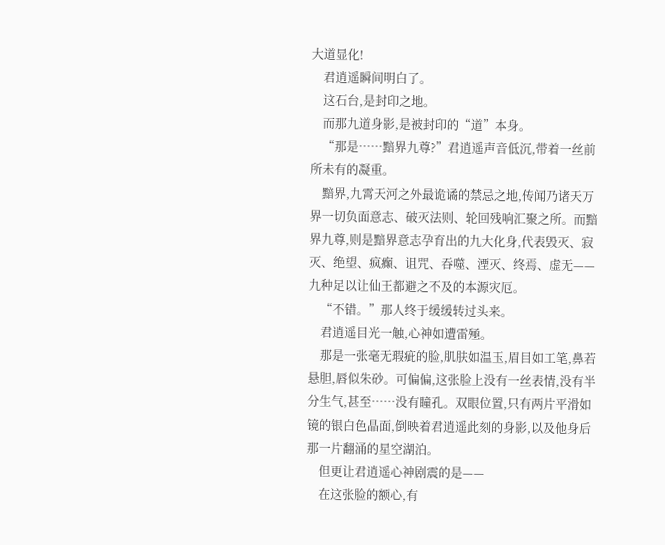大道显化!
    君逍遥瞬间明白了。
    这石台,是封印之地。
    而那九道身影,是被封印的“道”本身。
    “那是……黯界九尊?”君逍遥声音低沉,带着一丝前所未有的凝重。
    黯界,九霄天河之外最诡谲的禁忌之地,传闻乃诸天万界一切负面意志、破灭法则、轮回残响汇聚之所。而黯界九尊,则是黯界意志孕育出的九大化身,代表毁灭、寂灭、绝望、疯癫、诅咒、吞噬、湮灭、终焉、虚无——九种足以让仙王都避之不及的本源灾厄。
    “不错。”那人终于缓缓转过头来。
    君逍遥目光一触,心神如遭雷殛。
    那是一张毫无瑕疵的脸,肌肤如温玉,眉目如工笔,鼻若悬胆,唇似朱砂。可偏偏,这张脸上没有一丝表情,没有半分生气,甚至……没有瞳孔。双眼位置,只有两片平滑如镜的银白色晶面,倒映着君逍遥此刻的身影,以及他身后那一片翻涌的星空湖泊。
    但更让君逍遥心神剧震的是——
    在这张脸的额心,有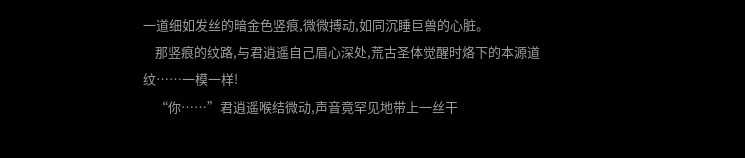一道细如发丝的暗金色竖痕,微微搏动,如同沉睡巨兽的心脏。
    那竖痕的纹路,与君逍遥自己眉心深处,荒古圣体觉醒时烙下的本源道纹……一模一样!
    “你……”君逍遥喉结微动,声音竟罕见地带上一丝干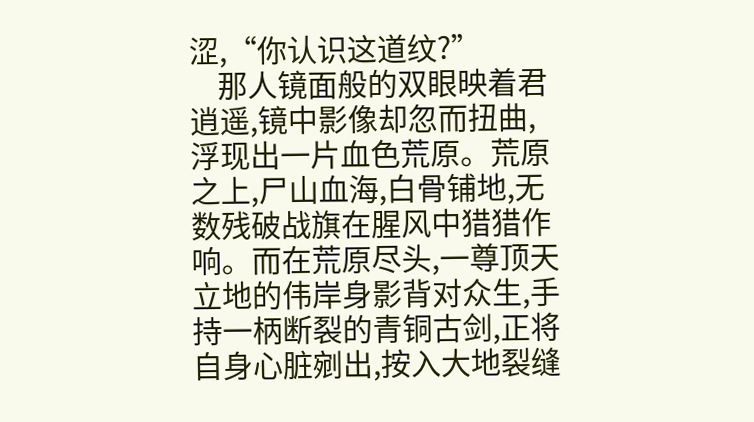涩,“你认识这道纹?”
    那人镜面般的双眼映着君逍遥,镜中影像却忽而扭曲,浮现出一片血色荒原。荒原之上,尸山血海,白骨铺地,无数残破战旗在腥风中猎猎作响。而在荒原尽头,一尊顶天立地的伟岸身影背对众生,手持一柄断裂的青铜古剑,正将自身心脏剜出,按入大地裂缝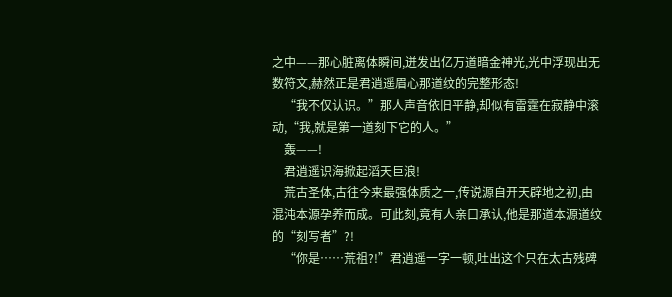之中——那心脏离体瞬间,迸发出亿万道暗金神光,光中浮现出无数符文,赫然正是君逍遥眉心那道纹的完整形态!
    “我不仅认识。”那人声音依旧平静,却似有雷霆在寂静中滚动,“我,就是第一道刻下它的人。”
    轰——!
    君逍遥识海掀起滔天巨浪!
    荒古圣体,古往今来最强体质之一,传说源自开天辟地之初,由混沌本源孕养而成。可此刻,竟有人亲口承认,他是那道本源道纹的“刻写者”?!
    “你是……荒祖?!”君逍遥一字一顿,吐出这个只在太古残碑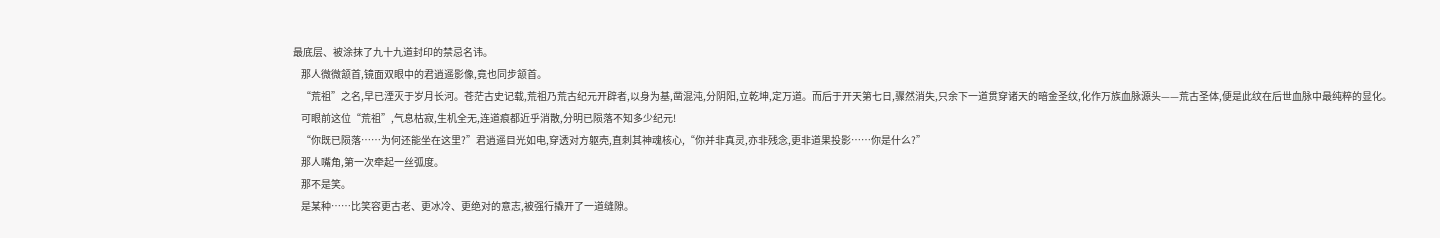最底层、被涂抹了九十九道封印的禁忌名讳。
    那人微微颔首,镜面双眼中的君逍遥影像,竟也同步颔首。
    “荒祖”之名,早已湮灭于岁月长河。苍茫古史记载,荒祖乃荒古纪元开辟者,以身为基,凿混沌,分阴阳,立乾坤,定万道。而后于开天第七日,骤然消失,只余下一道贯穿诸天的暗金圣纹,化作万族血脉源头——荒古圣体,便是此纹在后世血脉中最纯粹的显化。
    可眼前这位“荒祖”,气息枯寂,生机全无,连道痕都近乎消散,分明已陨落不知多少纪元!
    “你既已陨落……为何还能坐在这里?”君逍遥目光如电,穿透对方躯壳,直刺其神魂核心,“你并非真灵,亦非残念,更非道果投影……你是什么?”
    那人嘴角,第一次牵起一丝弧度。
    那不是笑。
    是某种……比笑容更古老、更冰冷、更绝对的意志,被强行撬开了一道缝隙。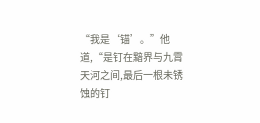“我是‘锚’。”他道,“是钉在黯界与九霄天河之间,最后一根未锈蚀的钉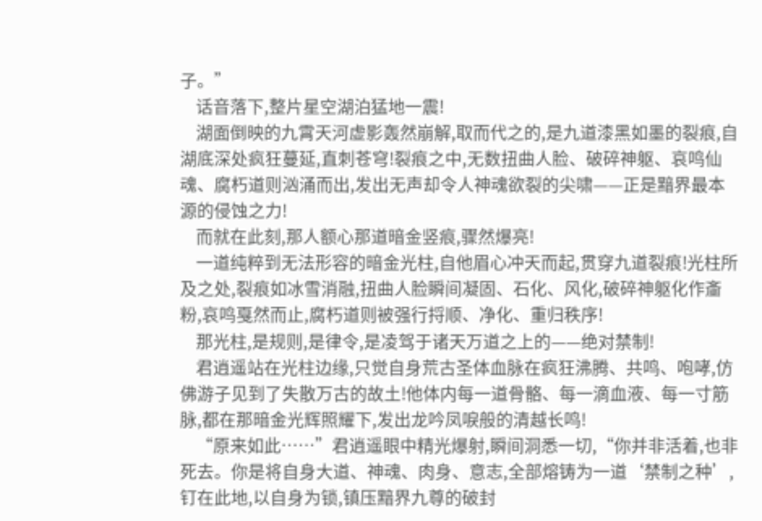子。”
    话音落下,整片星空湖泊猛地一震!
    湖面倒映的九霄天河虚影轰然崩解,取而代之的,是九道漆黑如墨的裂痕,自湖底深处疯狂蔓延,直刺苍穹!裂痕之中,无数扭曲人脸、破碎神躯、哀鸣仙魂、腐朽道则汹涌而出,发出无声却令人神魂欲裂的尖啸——正是黯界最本源的侵蚀之力!
    而就在此刻,那人额心那道暗金竖痕,骤然爆亮!
    一道纯粹到无法形容的暗金光柱,自他眉心冲天而起,贯穿九道裂痕!光柱所及之处,裂痕如冰雪消融,扭曲人脸瞬间凝固、石化、风化,破碎神躯化作齑粉,哀鸣戛然而止,腐朽道则被强行捋顺、净化、重归秩序!
    那光柱,是规则,是律令,是凌驾于诸天万道之上的——绝对禁制!
    君逍遥站在光柱边缘,只觉自身荒古圣体血脉在疯狂沸腾、共鸣、咆哮,仿佛游子见到了失散万古的故土!他体内每一道骨骼、每一滴血液、每一寸筋脉,都在那暗金光辉照耀下,发出龙吟凤唳般的清越长鸣!
    “原来如此……”君逍遥眼中精光爆射,瞬间洞悉一切,“你并非活着,也非死去。你是将自身大道、神魂、肉身、意志,全部熔铸为一道‘禁制之种’,钉在此地,以自身为锁,镇压黯界九尊的破封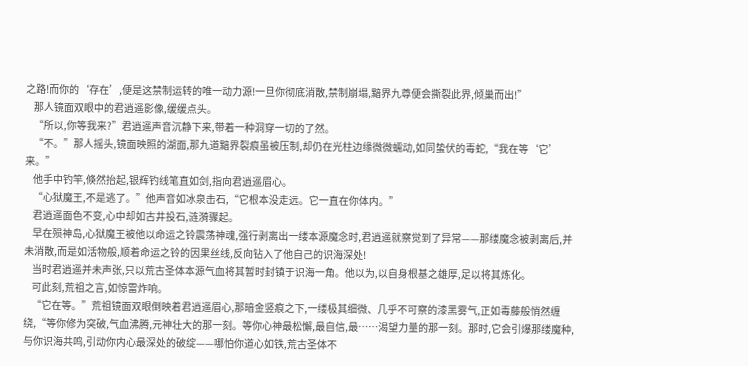之路!而你的‘存在’,便是这禁制运转的唯一动力源!一旦你彻底消散,禁制崩塌,黯界九尊便会撕裂此界,倾巢而出!”
    那人镜面双眼中的君逍遥影像,缓缓点头。
    “所以,你等我来?”君逍遥声音沉静下来,带着一种洞穿一切的了然。
    “不。”那人摇头,镜面映照的湖面,那九道黯界裂痕虽被压制,却仍在光柱边缘微微蠕动,如同蛰伏的毒蛇,“我在等‘它’来。”
    他手中钓竿,倏然抬起,银辉钓线笔直如剑,指向君逍遥眉心。
    “心狱魔王,不是逃了。”他声音如冰泉击石,“它根本没走远。它一直在你体内。”
    君逍遥面色不变,心中却如古井投石,涟漪骤起。
    早在殒神岛,心狱魔王被他以命运之铃震荡神魂,强行剥离出一缕本源魔念时,君逍遥就察觉到了异常——那缕魔念被剥离后,并未消散,而是如活物般,顺着命运之铃的因果丝线,反向钻入了他自己的识海深处!
    当时君逍遥并未声张,只以荒古圣体本源气血将其暂时封镇于识海一角。他以为,以自身根基之雄厚,足以将其炼化。
    可此刻,荒祖之言,如惊雷炸响。
    “它在等。”荒祖镜面双眼倒映着君逍遥眉心,那暗金竖痕之下,一缕极其细微、几乎不可察的漆黑雾气,正如毒藤般悄然缠绕,“等你修为突破,气血沸腾,元神壮大的那一刻。等你心神最松懈,最自信,最……渴望力量的那一刻。那时,它会引爆那缕魔种,与你识海共鸣,引动你内心最深处的破绽——哪怕你道心如铁,荒古圣体不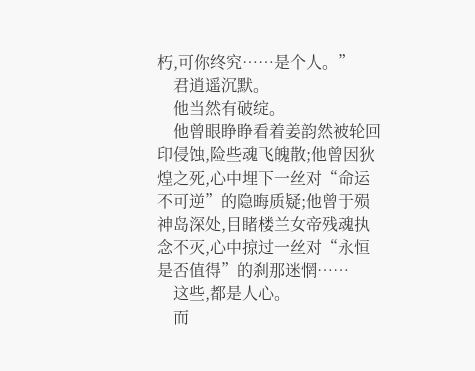朽,可你终究……是个人。”
    君逍遥沉默。
    他当然有破绽。
    他曾眼睁睁看着姜韵然被轮回印侵蚀,险些魂飞魄散;他曾因狄煌之死,心中埋下一丝对“命运不可逆”的隐晦质疑;他曾于殒神岛深处,目睹楼兰女帝残魂执念不灭,心中掠过一丝对“永恒是否值得”的刹那迷惘……
    这些,都是人心。
    而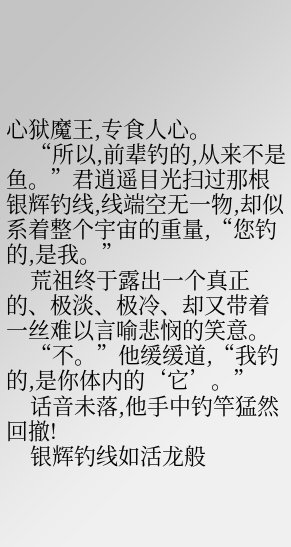心狱魔王,专食人心。
    “所以,前辈钓的,从来不是鱼。”君逍遥目光扫过那根银辉钓线,线端空无一物,却似系着整个宇宙的重量,“您钓的,是我。”
    荒祖终于露出一个真正的、极淡、极冷、却又带着一丝难以言喻悲悯的笑意。
    “不。”他缓缓道,“我钓的,是你体内的‘它’。”
    话音未落,他手中钓竿猛然回撤!
    银辉钓线如活龙般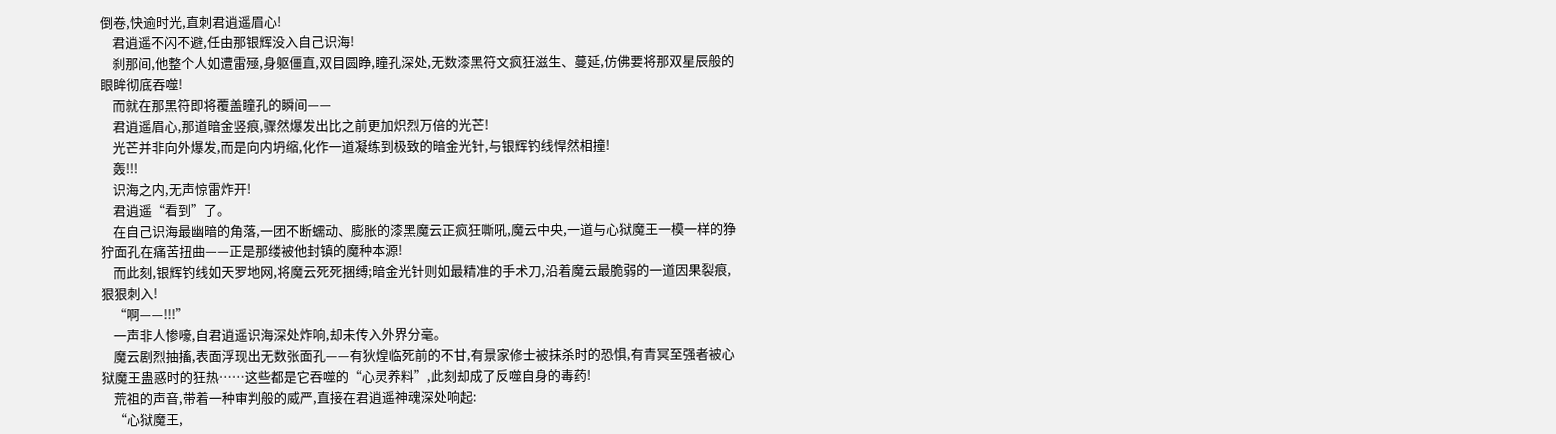倒卷,快逾时光,直刺君逍遥眉心!
    君逍遥不闪不避,任由那银辉没入自己识海!
    刹那间,他整个人如遭雷殛,身躯僵直,双目圆睁,瞳孔深处,无数漆黑符文疯狂滋生、蔓延,仿佛要将那双星辰般的眼眸彻底吞噬!
    而就在那黑符即将覆盖瞳孔的瞬间——
    君逍遥眉心,那道暗金竖痕,骤然爆发出比之前更加炽烈万倍的光芒!
    光芒并非向外爆发,而是向内坍缩,化作一道凝练到极致的暗金光针,与银辉钓线悍然相撞!
    轰!!!
    识海之内,无声惊雷炸开!
    君逍遥“看到”了。
    在自己识海最幽暗的角落,一团不断蠕动、膨胀的漆黑魔云正疯狂嘶吼,魔云中央,一道与心狱魔王一模一样的狰狞面孔在痛苦扭曲——正是那缕被他封镇的魔种本源!
    而此刻,银辉钓线如天罗地网,将魔云死死捆缚;暗金光针则如最精准的手术刀,沿着魔云最脆弱的一道因果裂痕,狠狠刺入!
    “啊——!!!”
    一声非人惨嚎,自君逍遥识海深处炸响,却未传入外界分毫。
    魔云剧烈抽搐,表面浮现出无数张面孔——有狄煌临死前的不甘,有景家修士被抹杀时的恐惧,有青冥至强者被心狱魔王蛊惑时的狂热……这些都是它吞噬的“心灵养料”,此刻却成了反噬自身的毒药!
    荒祖的声音,带着一种审判般的威严,直接在君逍遥神魂深处响起:
    “心狱魔王,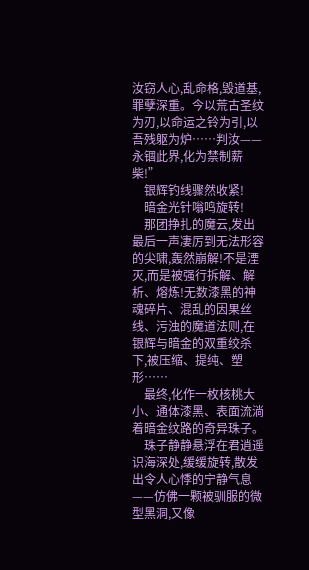汝窃人心,乱命格,毁道基,罪孽深重。今以荒古圣纹为刃,以命运之铃为引,以吾残躯为炉……判汝——永锢此界,化为禁制薪柴!”
    银辉钓线骤然收紧!
    暗金光针嗡鸣旋转!
    那团挣扎的魔云,发出最后一声凄厉到无法形容的尖啸,轰然崩解!不是湮灭,而是被强行拆解、解析、熔炼!无数漆黑的神魂碎片、混乱的因果丝线、污浊的魔道法则,在银辉与暗金的双重绞杀下,被压缩、提纯、塑形……
    最终,化作一枚核桃大小、通体漆黑、表面流淌着暗金纹路的奇异珠子。
    珠子静静悬浮在君逍遥识海深处,缓缓旋转,散发出令人心悸的宁静气息——仿佛一颗被驯服的微型黑洞,又像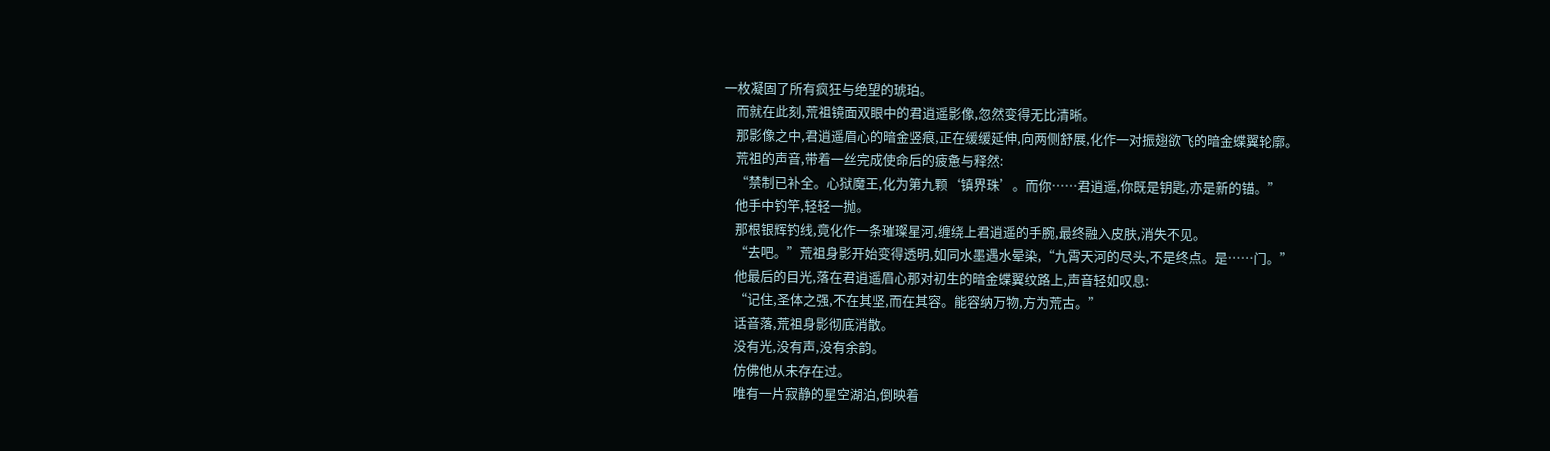一枚凝固了所有疯狂与绝望的琥珀。
    而就在此刻,荒祖镜面双眼中的君逍遥影像,忽然变得无比清晰。
    那影像之中,君逍遥眉心的暗金竖痕,正在缓缓延伸,向两侧舒展,化作一对振翅欲飞的暗金蝶翼轮廓。
    荒祖的声音,带着一丝完成使命后的疲惫与释然:
    “禁制已补全。心狱魔王,化为第九颗‘镇界珠’。而你……君逍遥,你既是钥匙,亦是新的锚。”
    他手中钓竿,轻轻一抛。
    那根银辉钓线,竟化作一条璀璨星河,缠绕上君逍遥的手腕,最终融入皮肤,消失不见。
    “去吧。”荒祖身影开始变得透明,如同水墨遇水晕染,“九霄天河的尽头,不是终点。是……门。”
    他最后的目光,落在君逍遥眉心那对初生的暗金蝶翼纹路上,声音轻如叹息:
    “记住,圣体之强,不在其坚,而在其容。能容纳万物,方为荒古。”
    话音落,荒祖身影彻底消散。
    没有光,没有声,没有余韵。
    仿佛他从未存在过。
    唯有一片寂静的星空湖泊,倒映着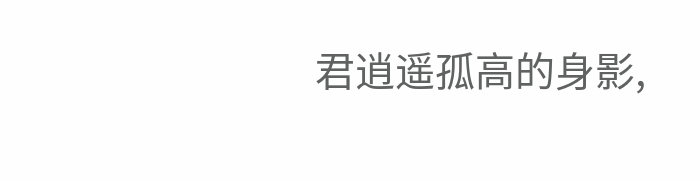君逍遥孤高的身影,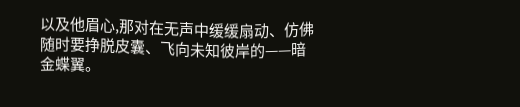以及他眉心,那对在无声中缓缓扇动、仿佛随时要挣脱皮囊、飞向未知彼岸的——暗金蝶翼。